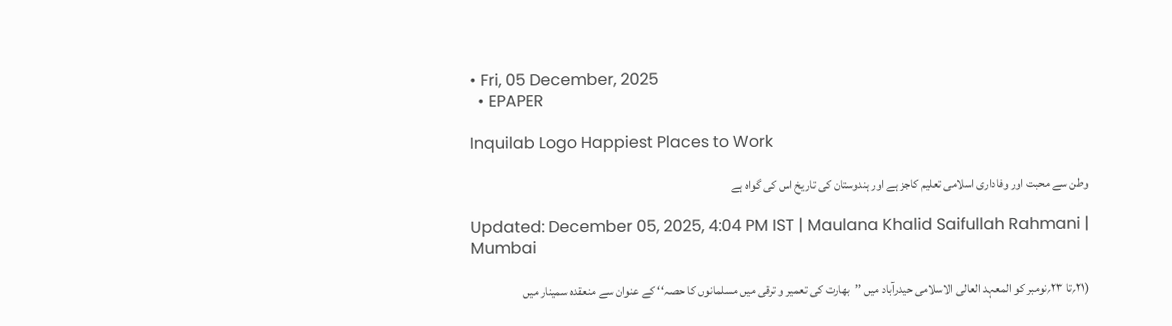• Fri, 05 December, 2025
  • EPAPER

Inquilab Logo Happiest Places to Work

وطن سے محبت اور وفاداری اسلامی تعلیم کاجز ہے اور ہندوستان کی تاریخ اس کی گواہ ہے

Updated: December 05, 2025, 4:04 PM IST | Maulana Khalid Saifullah Rahmani | Mumbai

(۲۱؍تا ۲۳؍نومبر کو المعہد العالی الاسلامی حیدرآباد میں ’’بھارت کی تعمیر و ترقی میں مسلمانوں کا حصہ‘‘ کے عنوان سے منعقدہ سمینار میں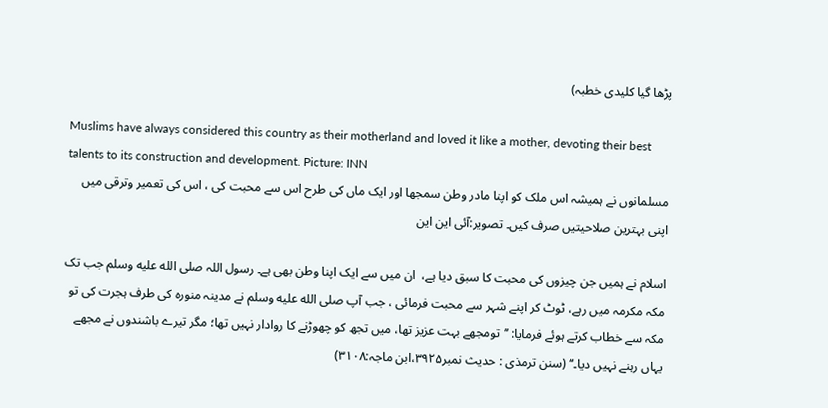پڑھا گیا کلیدی خطبہ)

Muslims have always considered this country as their motherland and loved it like a mother, devoting their best talents to its construction and development. Picture: INN
مسلمانوں نے ہمیشہ اس ملک کو اپنا مادر وطن سمجھا اور ایک ماں کی طرح اس سے محبت کی ، اس کی تعمیر وترقی میں اپنی بہترین صلاحیتیں صرف کیں۔ تصویر:آئی این این

اسلام نے ہمیں جن چیزوں کی محبت کا سبق دیا ہے،  ان میں سے ایک اپنا وطن بھی ہے۔ رسول اللہ صلى الله عليه وسلم جب تک مکہ مکرمہ میں رہے، ٹوٹ کر اپنے شہر سے محبت فرمائی ، جب آپ صلى الله عليه وسلم نے مدینہ منورہ کی طرف ہجرت کی تو مکہ سے خطاب کرتے ہوئے فرمایا: ’’تومجھے بہت عزیز تھا، میں تجھ کو چھوڑنے کا روادار نہیں تھا؛ مگر تیرے باشندوں نے مجھے یہاں رہنے نہیں دیا۔‘‘ (سنن ترمذی : حدیث نمبر۳۹۲۵،ابن ماجہ:۳۱۰۸)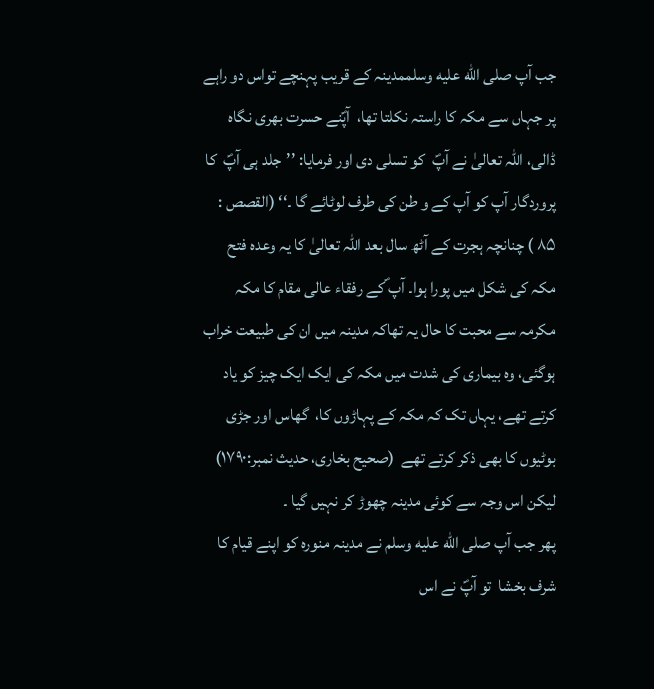جب آپ صلى الله عليه وسلممدینہ کے قریب پہنچے تواس دو راہے پر جہاں سے مکہ کا راستہ نکلتا تھا،  آپؐنے حسرت بھری نگاہ ڈالی، اللہ تعالیٰ نے آپؐ  کو تسلی دی اور فرمایا: ’’جلد ہی آپؐ  کا پروردگار آپ کو آپ کے و طن کی طرف لوٹائے گا ۔‘‘ (القصص : ۸۵ ) چنانچہ ہجرت کے آٹھ سال بعد اللہ تعالیٰ کا یہ وعدہ فتح مکہ کی شکل میں پورا ہوا۔ آپ ؐکے رفقاء عالی مقام کا مکہ مکرمہ سے محبت کا حال یہ تھاکہ مدینہ میں ان کی طبیعت خراب ہوگئی، وہ بیماری کی شدت میں مکہ کی ایک ایک چیز کو یاد کرتے تھے، یہاں تک کہ مکہ کے پہاڑوں کا،  گھاس اور جڑی بوٹیوں کا بھی ذکر کرتے تھے  (صحیح بخاری، حدیث نمبر:۱۷۹۰) لیکن اس وجہ سے کوئی مدینہ چھوڑ کر نہیں گیا ۔
پھر جب آپ صلى الله عليه وسلم نے مدینہ منورہ کو اپنے قیام کا شرف بخشا  تو آپؐ نے اس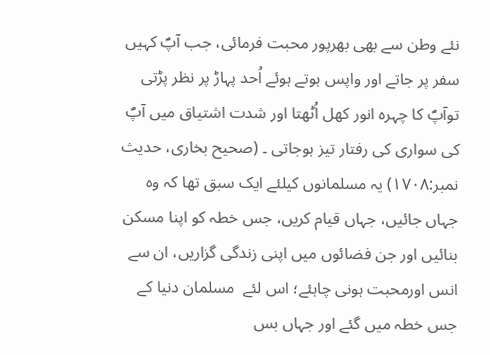نئے وطن سے بھی بھرپور محبت فرمائی، جب آپؐ کہیں سفر پر جاتے اور واپس ہوتے ہوئے اُحد پہاڑ پر نظر پڑتی توآپؐ کا چہرہ انور کھل اُٹھتا اور شدت اشتیاق میں آپؐ کی سواری کی رفتار تیز ہوجاتی ۔ (صحیح بخاری، حدیث نمبر:۱۷۰۸) یہ مسلمانوں کیلئے ایک سبق تھا کہ وہ جہاں جائیں، جہاں قیام کریں، جس خطہ کو اپنا مسکن بنائیں اور جن فضائوں میں اپنی زندگی گزاریں، ان سے انس اورمحبت ہونی چاہئے؛ اس لئے  مسلمان دنیا کے جس خطہ میں گئے اور جہاں بس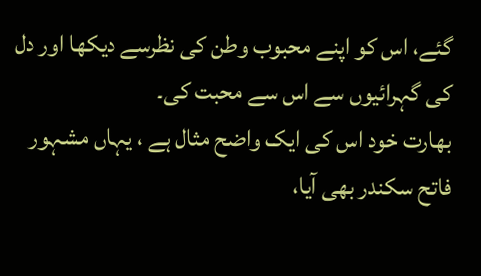گئے، اس کو اپنے محبوب وطن کی نظرسے دیکھا اور دل کی گہرائیوں سے اس سے محبت کی۔
بھارت خود اس کی ایک واضح مثال ہے ، یہاں مشہور فاتح سکندر بھی آیا،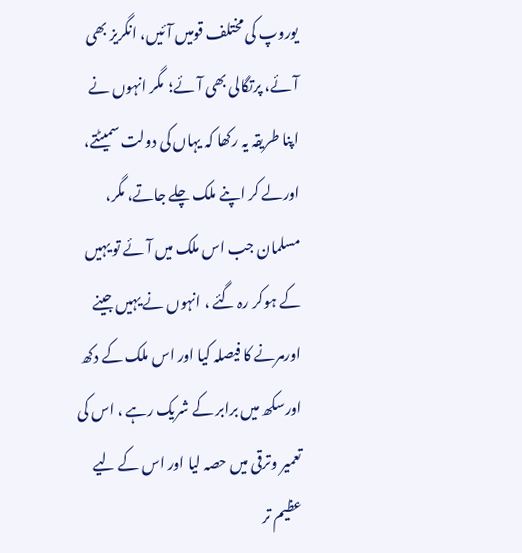یوروپ کی مختلف قومیں آئیں، انگریز بھی آئے، پرتگالی بھی آئے؛  مگر انہوں نے اپنا طریقہ یہ رکھا کہ یہاں کی دولت سمیٹتے، اورلے کر اپنے ملک چلے جاتے، مگر،  مسلمان جب اس ملک میں آئے تو یہیں کے ہوکر رہ گئے ، انہوں نے یہیں جینے اورمرنے کا فیصلہ کیا اور اس ملک کے دکھ اورسکھ میں برابر کے شریک رہے ، اس کی تعمیر وترقی میں حصہ لیا اور اس کے لیے عظیم تر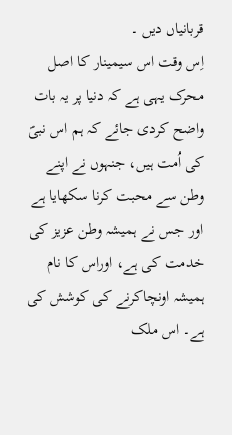قربانیاں دیں ۔
اِس وقت اس سیمینار کا اصل محرک یہی ہے کہ دنیا پر یہ بات واضح کردی جائے کہ ہم اس نبیؐ کی اُمت ہیں، جنہوں نے اپنے وطن سے محبت کرنا سکھایا ہے اور جس نے ہمیشہ وطن عزیز کی خدمت کی ہے، اوراس کا نام ہمیشہ اونچاکرنے کی کوشش کی ہے۔ اس ملک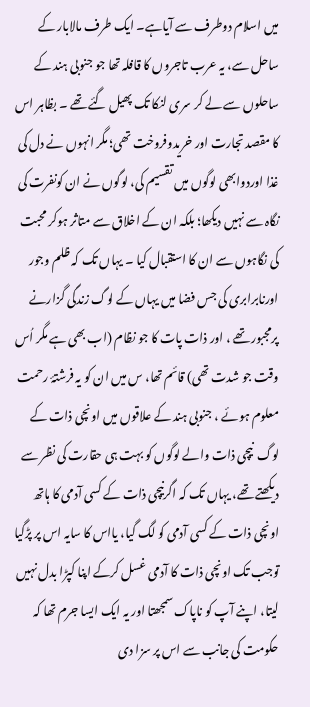میں اسلام دوطرف سے آیاہے۔ ایک طرف مالابار کے ساحل سے، یہ عرب تاجروں کا قافلہ تھا جو جنوبی ہند کے ساحلوں سے لے کر سری لنکا تک پھیل گئے تھے ۔ بظاہر اس کا مقصد تجارت اور خریدوفروخت تھی؛ مگر انہوں نے دل کی غذا اوردوابھی لوگوں میں تقسیم کی، لوگوں نے ان کونفرت کی نگاہ سے نہیں دیکھا؛ بلکہ ان کے اخلاق سے متاثر ہوکر محبت کی نگاہوں سے ان کا استقبال کیا ۔ یہاں تک کہ ظلم وجور اورنابرابری کی جس فضا میں یہاں کے لوگ زندگی گزارنے پرمجبور تھے ، اور ذات پات کا جو نظام (اب بھی ہے مگر اُس وقت جو شدت تھی) قائم تھا، س میں ان کو یہ فرشتۂ رحمت معلوم ہوئے ، جنوبی ہند کے علاقوں میں اونچی ذات کے لوگ  نیچی ذات والے لوگوں کو بہت ہی حقارت کی نظر سے دیکھتے تھے، یہاں تک کہ اگرنیچی ذات کے کسی آدمی کا ہاتھ اونچی ذات کے کسی آدمی کو لگ گیا، یااس کا سایہ اس پر پڑگیا توجب تک اونچی ذات کا آدمی غسل کرکے اپنا کپڑا بدل نہیں لیتا، اپنے آپ کو ناپاک سمجھتا اور یہ ایک ایسا جرم تھا کہ حکومت کی جانب سے اس پر سزا دی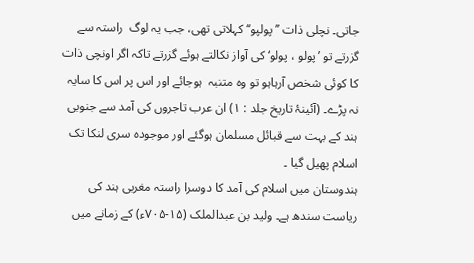جاتی۔ نچلی ذات ’’پولپو‘‘ کہلاتی تھی، جب یہ لوگ  راستہ سے گزرتے تو ’پولو ، پولو‘ کی آواز نکالتے ہوئے گزرتے تاکہ اگر اونچی ذات کا کوئی شخص آرہاہو تو وہ متنبہ  ہوجائے اور اس پر اس کا سایہ نہ پڑے۔ (آئینۂ تاریخ جلد : ۱) ان عرب تاجروں کی آمد سے جنوبی ہند کے بہت سے قبائل مسلمان ہوگئے اور موجودہ سری لنکا تک اسلام پھیل گیا ۔
ہندوستان میں اسلام کی آمد کا دوسرا راستہ مغربی ہند کی ریاست سندھ ہے۔ ولید بن عبدالملک (۱۵-۷۰۵ء) کے زمانے میں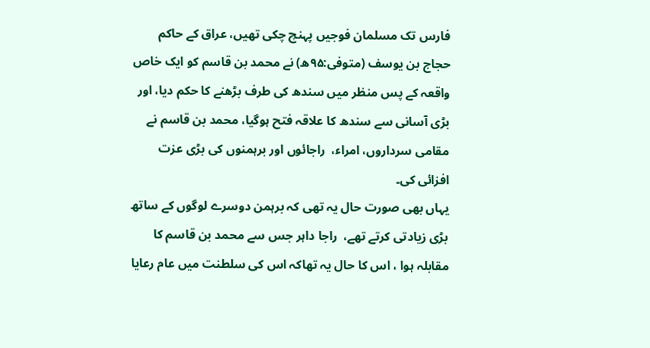فارس تک مسلمان فوجیں پہنچ چکی تھیں، عراق کے حاکم حجاج بن یوسف (متوفی:۹۵ھ) نے محمد بن قاسم کو ایک خاص واقعہ کے پس منظر میں سندھ کی طرف بڑھنے کا حکم دیا، اور بڑی آسانی سے سندھ کا علاقہ فتح ہوگیا، محمد بن قاسم نے مقامی سرداروں، امراء،  راجائوں اور برہمنوں کی بڑی عزت افزائی کی۔
یہاں بھی صورت حال یہ تھی کہ برہمن دوسرے لوگوں کے ساتھ بڑی زیادتی کرتے تھے،  راجا داہر جس سے محمد بن قاسم کا مقابلہ ہوا ، اس کا حال یہ تھاکہ اس کی سلطنت میں عام رعایا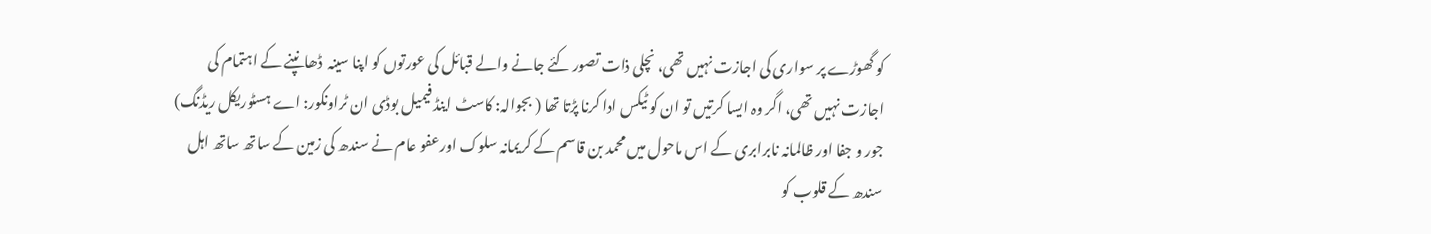کو گھوڑے پر سواری کی اجازت نہیں تھی، نچلی ذات تصور کئے جانے والے قبائل کی عورتوں کو اپنا سینہ  ڈھانپنے کے اہتمام کی اجازت نہیں تھی، اگر وہ ایسا کرتیں تو ان کو ٹیکس ادا کرنا پڑتا تھا ( بجوالہ: کاسٹ اینڈ فیمیل بوڈی ان ٹراونکور: اے ہسٹوریکل ریڈنگ) جور و جفا اور ظالمانہ نابرابری کے اس ماحول میں محمد بن قاسم کے کریمانہ سلوک اورعفو عام نے سندھ کی زمین کے ساتھ ساتھ اہل سندھ کے قلوب کو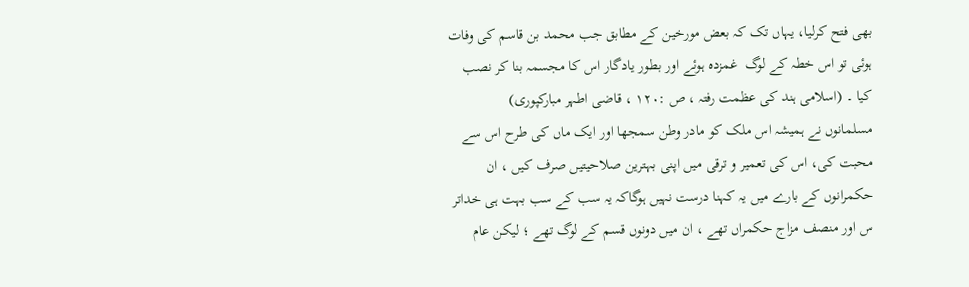بھی فتح کرلیا، یہاں تک کہ بعض مورخین کے مطابق جب محمد بن قاسم کی وفات ہوئی تو اس خطہ کے لوگ  غمزدہ ہوئے اور بطور یادگار اس کا مجسمہ بنا کر نصب کیا ۔ (اسلامی ہند کی عظمت رفتہ ، ص :۱۲۰ ، قاضی اطہر مبارکپوری)
مسلمانوں نے ہمیشہ اس ملک کو مادر وطن سمجھا اور ایک ماں کی طرح اس سے محبت کی، اس کی تعمیر و ترقی میں اپنی بہترین صلاحیتیں صرف کیں ، ان حکمرانوں کے بارے میں یہ کہنا درست نہیں ہوگاکہ یہ سب کے سب بہت ہی خداتر س اور منصف مزاج حکمراں تھے ، ان میں دونوں قسم کے لوگ تھے ؛ لیکن عام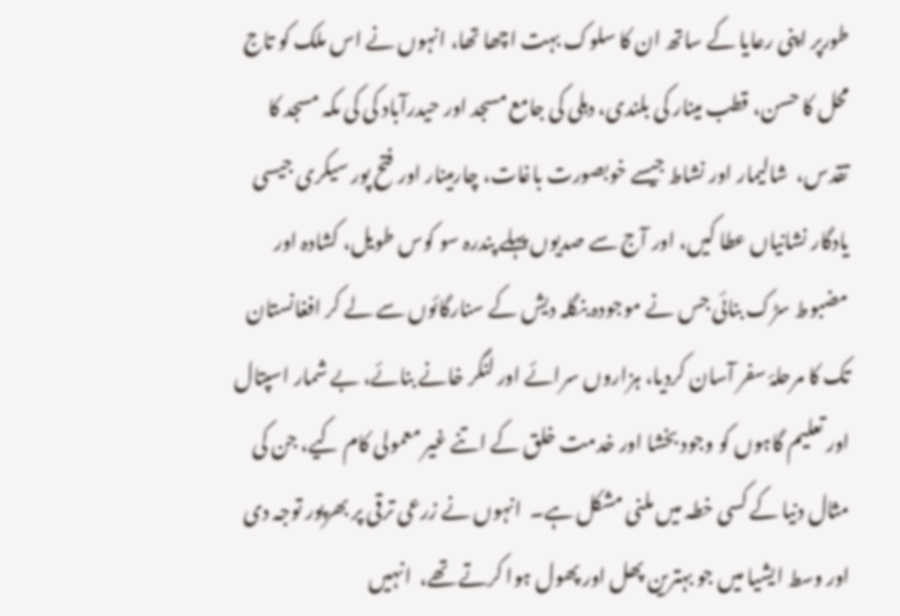طورپر اپنی رعایا کے ساتھ ان کا سلوک بہت اچھا تھا، انہوں نے اس ملک کو تاج محل کا حسن، قطب مینار کی بلندی، دہلی کی جامع مسجد اور حیدرآباد کی کی مکہ مسجد کا تقدس،  شالیمار اور نشاط جیسے خوبصورت باغات، چارمینار اور فتح پور سیکری جیسی یادگار نشانیاں عطا کیں، اور آج سے صدیوں پہلے پندرہ سو کوس طویل، کشادہ اور مضبوط سڑک بنائی جس نے موجودہ بنگلہ دیش کے سنارگائوں سے لے کر افغانستان تک کا مرحلۂ سفر آسان کردیا، ہزاروں سرائے اور لنگر خانے بنائے، بے شمار اسپتال اور تعلیم گاہوں کو وجود بخشا اور خدمت خلق کے اتنے غیر معمولی کام کیے، جن کی مثال دنیا کے کسی خطہ میں ملنی مشکل ہے۔  انہوں نے زرعی ترقی پر بھرپور توجہ دی اور وسط ایشیا میں جو بہترین پھل اور پھول ہوا کرتے تھے،  انہیں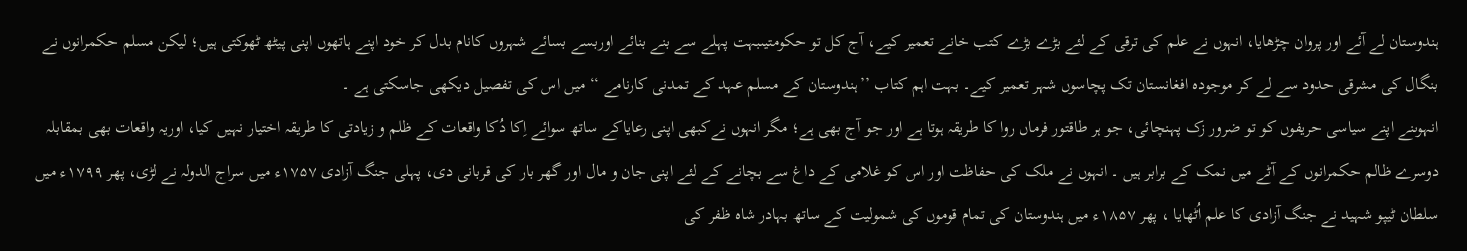ہندوستان لے آئے اور پروان چڑھایا، انہوں نے علم کی ترقی کے لئے بڑے بڑے کتب خانے تعمیر کیے، آج کل تو حکومتیںبہت پہلے سے بنے بنائے اوربسے بسائے شہروں کانام بدل کر خود اپنے ہاتھوں اپنی پیٹھ ٹھوکتی ہیں؛ لیکن مسلم حکمرانوں نے بنگال کی مشرقی حدود سے لے کر موجودہ افغانستان تک پچاسوں شہر تعمیر کیے۔ بہت اہم کتاب ’’ہندوستان کے مسلم عہد کے تمدنی کارنامے ‘‘ میں اس کی تفصیل دیکھی جاسکتی ہے ۔
انہوںنے اپنے سیاسی حریفوں کو تو ضرور زک پہنچائی، جو ہر طاقتور فرماں روا کا طریقہ ہوتا ہے اور جو آج بھی ہے؛ مگر انہوں نےکبھی اپنی رعایاکے ساتھ سوائے اِکا دُکا واقعات کے ظلم و زیادتی کا طریقہ اختیار نہیں کیا، اوریہ واقعات بھی بمقابلہ دوسرے ظالم حکمرانوں کے آٹے میں نمک کے برابر ہیں ۔ انہوں نے ملک کی حفاظت اور اس کو غلامی کے داغ سے بچانے کے لئے اپنی جان و مال اور گھر بار کی قربانی دی، پہلی جنگ آزادی ۱۷۵۷ء میں سراج الدولہ نے لڑی، پھر ۱۷۹۹ء میں سلطان ٹیپو شہید نے جنگ آزادی کا علم اُٹھایا ، پھر ۱۸۵۷ء میں ہندوستان کی تمام قوموں کی شمولیت کے ساتھ بہادر شاہ ظفر کی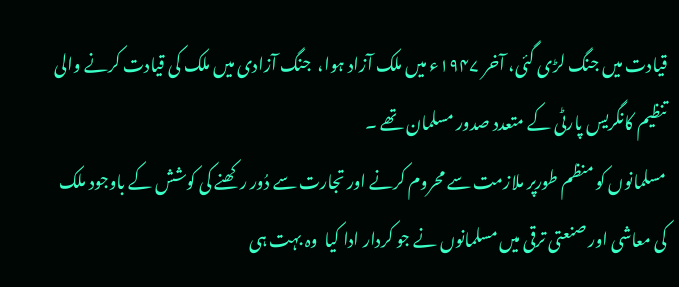قیادت میں جنگ لڑی گئی، آخر ۱۹۴۷ء میں ملک آزاد ہوا،  جنگ آزادی میں ملک کی قیادت کرنے والی تنظیم کانگریس پارٹی کے متعدد صدور مسلمان تھے ۔
مسلمانوں کو منظم طورپر ملازمت سے محروم کرنے اور تجارت سے دُور رکھنے کی کوشش کے باوجود ملک کی معاشی اور صنعتی ترقی میں مسلمانوں نے جو کردار ادا کیا  وہ بہت ہی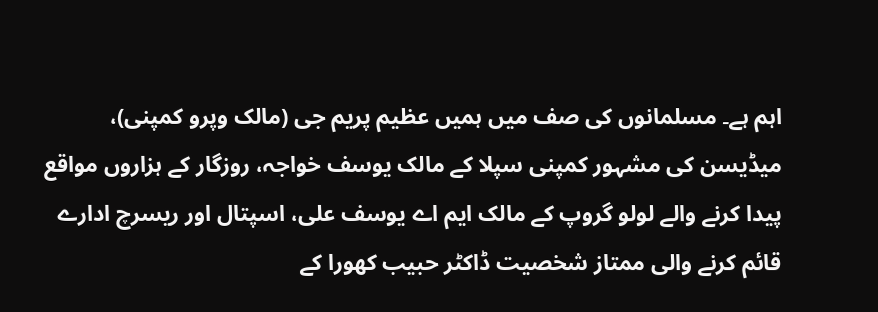اہم ہے۔ مسلمانوں کی صف میں ہمیں عظیم پریم جی (مالک وپرو کمپنی)، میڈیسن کی مشہور کمپنی سپلا کے مالک یوسف خواجہ، روزگار کے ہزاروں مواقع پیدا کرنے والے لولو گروپ کے مالک ایم اے یوسف علی، اسپتال اور ریسرچ ادارے قائم کرنے والی ممتاز شخصیت ڈاکٹر حبیب کھورا کے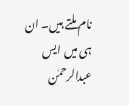نام ملتے ہیں۔ ان ہی میں ایس عبدالرحمٰن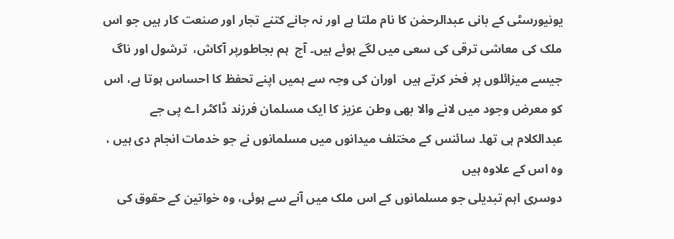یونیورسٹی کے بانی عبدالرحمٰن کا نام ملتا ہے اور نہ جانے کتنے تجار اور صنعت کار ہیں جو اس ملک کی معاشی ترقی کی سعی میں لگے ہوئے ہیں۔ آج  ہم بجاطورپر آکاش،  ترشول اور ناگ جیسے میزائلوں پر فخر کرتے ہیں  اوران کی وجہ سے ہمیں اپنے تحفظ کا احساس ہوتا ہے، اس کو معرض وجود میں لانے والا بھی وطن عزیز کا ایک مسلمان فرزند ڈاکٹر اے پی جے عبدالکلام ہی تھا۔ سائنس کے مختلف میدانوں میں مسلمانوں نے جو خدمات انجام دی ہیں ، وہ اس کے علاوہ ہیں
دوسری اہم تبدیلی جو مسلمانوں کے اس ملک میں آنے سے ہوئی، وہ خواتین کے حقوق کی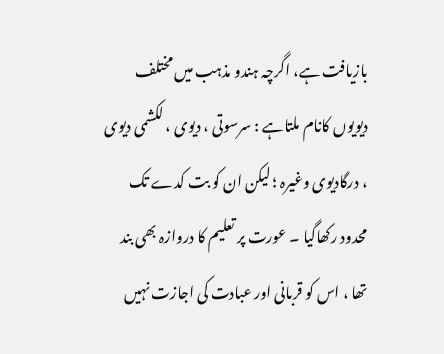بازیافت ہے، اگرچہ ہندو مذہب میں مختلف دیویوں کانام ملتاہے : سرسوتی ، دیوی ، لکشمی دیوی ، درگادیوی وغیرہ ؛ لیکن ان کو بت کدے تک محدود رکھاگیا ۔ عورت پر تعلیم کا دروازہ بھی بند تھا ، اس کو قربانی اور عبادت کی اجازت نہیں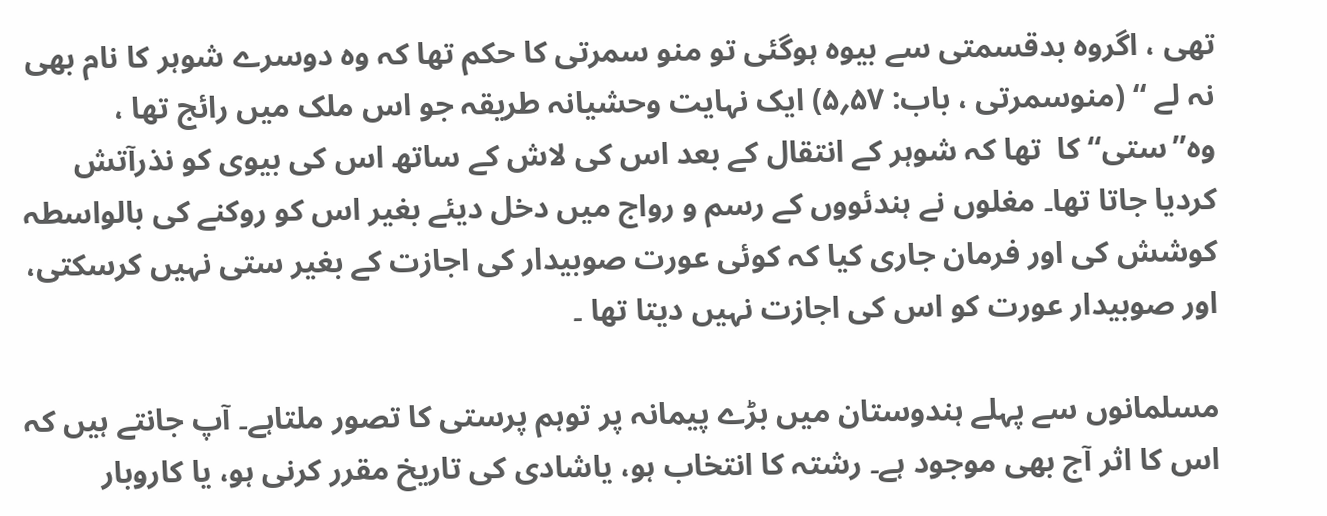تھی ، اگروہ بدقسمتی سے بیوہ ہوگئی تو منو سمرتی کا حکم تھا کہ وہ دوسرے شوہر کا نام بھی نہ لے ‘‘ (منوسمرتی ، باب: ۵۷؍۵) ایک نہایت وحشیانہ طریقہ جو اس ملک میں رائج تھا ، وہ’’ستی‘‘ کا  تھا کہ شوہر کے انتقال کے بعد اس کی لاش کے ساتھ اس کی بیوی کو نذرآتش کردیا جاتا تھا۔ مغلوں نے ہندئووں کے رسم و رواج میں دخل دیئے بغیر اس کو روکنے کی بالواسطہ کوشش کی اور فرمان جاری کیا کہ کوئی عورت صوبیدار کی اجازت کے بغیر ستی نہیں کرسکتی، اور صوبیدار عورت کو اس کی اجازت نہیں دیتا تھا ۔

مسلمانوں سے پہلے ہندوستان میں بڑے پیمانہ پر توہم پرستی کا تصور ملتاہے۔ آپ جانتے ہیں کہ اس کا اثر آج بھی موجود ہے۔ رشتہ کا انتخاب ہو، یاشادی کی تاریخ مقرر کرنی ہو، یا کاروبار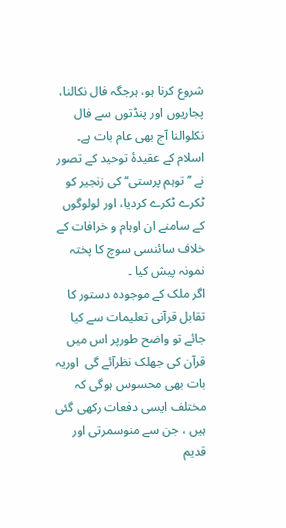شروع کرنا ہو، ہرجگہ فال نکالنا، پجاریوں اور پنڈتوں سے فال نکلوالنا آج بھی عام بات ہے۔ اسلام کے عقیدۂ توحید کے تصور نے ’’توہم پرستی‘‘ کی زنجیر کو ٹکرے ٹکرے کردیا، اور لولوگوں کے سامنے ان اوہام و خرافات کے خلاف سائنسی سوچ کا پختہ نمونہ پیش کیا ۔
اگر ملک کے موجودہ دستور کا تقابل قرآنی تعلیمات سے کیا جائے تو واضح طورپر اس میں قرآن کی جھلک نظرآئے گی  اوریہ بات بھی محسوس ہوگی کہ مختلف ایسی دفعات رکھی گئی ہیں ، جن سے منوسمرتی اور قدیم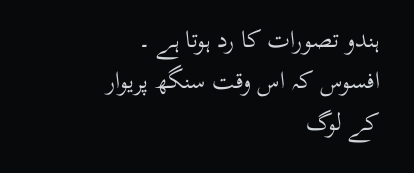ہندو تصورات کا رد ہوتا ہے ۔
افسوس کہ اس وقت سنگھ پریوار کے لوگ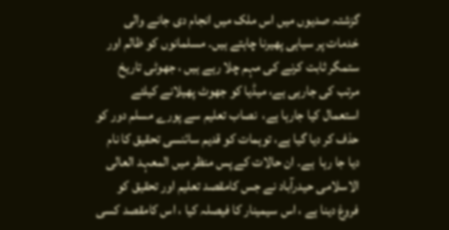گزشتہ صدیوں میں اس ملک میں انجام دی جانے والی خدمات پر سیاہی پھیرنا چاہتے ہیں۔ مسلمانوں کو ظالم اور ستمگر ثابت کرنے کی مہم چلا رہے ہیں ، جھوٹی تاریخ مرتب کی جارہی ہے، میڈیا کو جھوٹ پھیلانے کیلئے استعمال کیا جارہا ہے،  نصاب تعلیم سے پورے مسلم دور کو حذف کر دیا گیا ہے، توہمات کو قدیم سائنسی تحقیق کا نام دیا جا رہا  ہے۔ ان حالات کے پس منظر میں المعہد العالی الاسلامی حیدرآباد نے جس کامقصد تعلیم اور تحقیق کو فروغ دینا ہے ، اس سیمینار کا فیصلہ کیا ، اس کامقصد کسی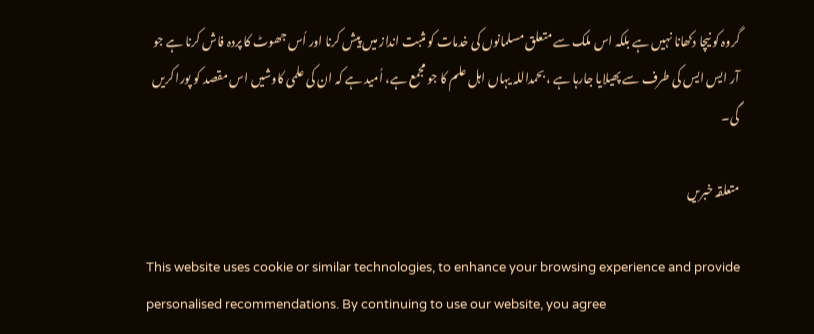گروہ کو نیچا دکھانا نہیں ہے بلکہ اس ملک سے متعلق مسلمانوں کی خدمات کو مثبت انداز میں پیش کرنا اور اُس جھوٹ کا پردہ فاش کرنا ہے جو آر ایس ایس کی طرف سے پھیلایا جارہا ہے ، بحمداللہ یہاں اہل علم کا جو مجمع ہے، اُمید ہے کہ ان کی علمی کاوشیں اس مقصد کو پورا کریں گی۔

متعلقہ خبریں

This website uses cookie or similar technologies, to enhance your browsing experience and provide personalised recommendations. By continuing to use our website, you agree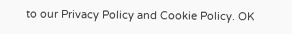to our Privacy Policy and Cookie Policy. OK